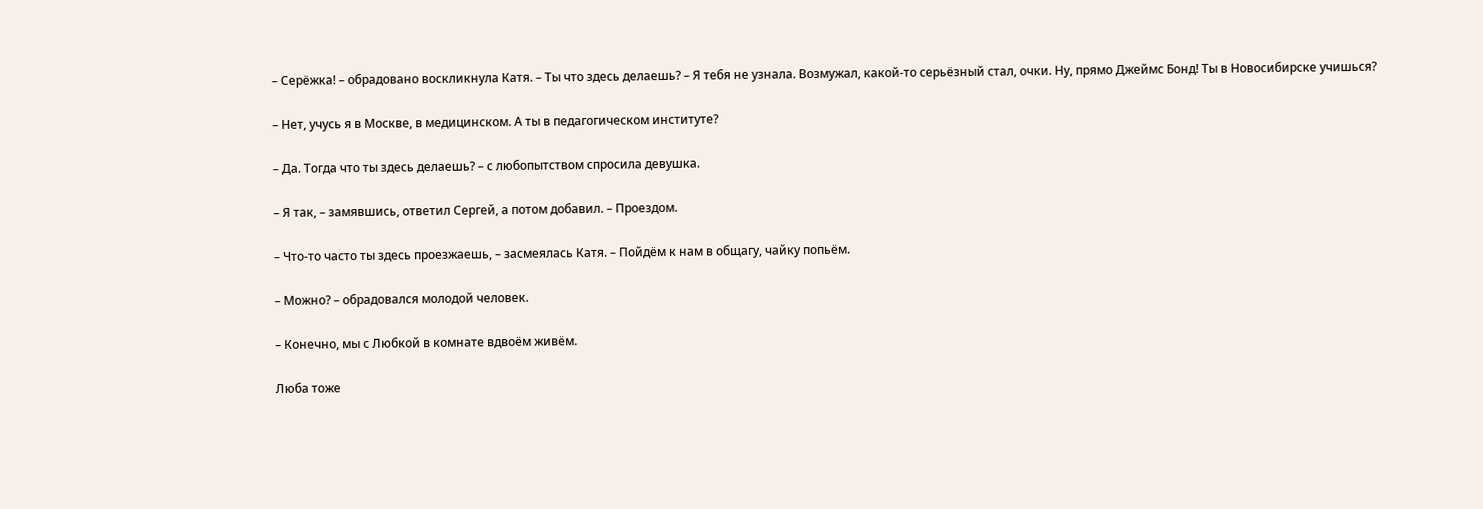– Серёжка! – обрадовано воскликнула Катя. – Ты что здесь делаешь? – Я тебя не узнала. Возмужал, какой-то серьёзный стал, очки. Ну, прямо Джеймс Бонд! Ты в Новосибирске учишься?

– Нет, учусь я в Москве, в медицинском. А ты в педагогическом институте?

– Да. Тогда что ты здесь делаешь? – с любопытством спросила девушка.

– Я так, – замявшись, ответил Сергей, а потом добавил. – Проездом.

– Что-то часто ты здесь проезжаешь, – засмеялась Катя. – Пойдём к нам в общагу, чайку попьём.

– Можно? – обрадовался молодой человек.

– Конечно, мы с Любкой в комнате вдвоём живём.

Люба тоже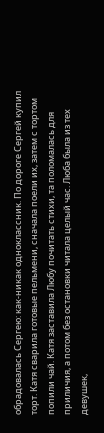обрадовалась Сергею: как-никак одноклассник. По дороге Сергей купил торт. Катя сварила готовые пельмени, сначала поели их, затем с тортом попили чай. Катя заставила Любу почитать стихи, та поломалась для приличия, а потом без остановки читала целый час. Люба была из тех девушек,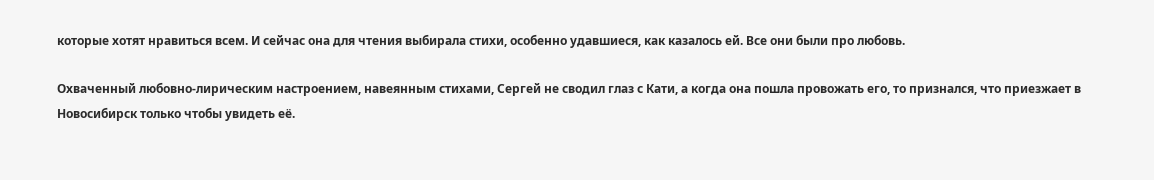которые хотят нравиться всем. И сейчас она для чтения выбирала стихи, особенно удавшиеся, как казалось ей. Все они были про любовь.

Охваченный любовно-лирическим настроением, навеянным стихами, Сергей не сводил глаз с Кати, а когда она пошла провожать его, то признался, что приезжает в Новосибирск только чтобы увидеть её.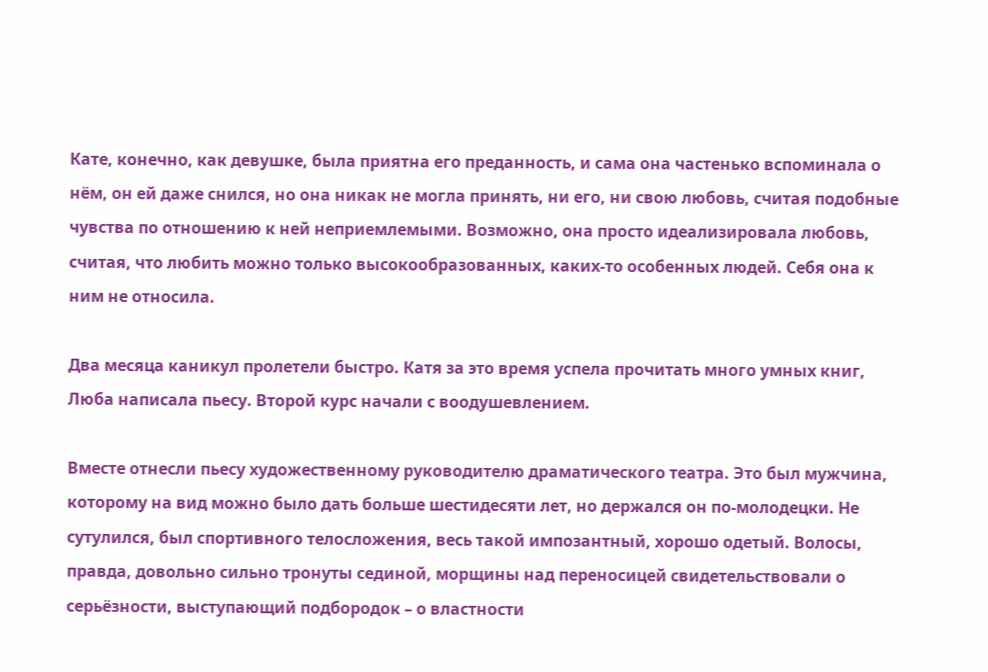Кате, конечно, как девушке, была приятна его преданность, и сама она частенько вспоминала о нём, он ей даже снился, но она никак не могла принять, ни его, ни свою любовь, считая подобные чувства по отношению к ней неприемлемыми. Возможно, она просто идеализировала любовь, считая, что любить можно только высокообразованных, каких-то особенных людей. Себя она к ним не относила.

Два месяца каникул пролетели быстро. Катя за это время успела прочитать много умных книг, Люба написала пьесу. Второй курс начали с воодушевлением.

Вместе отнесли пьесу художественному руководителю драматического театра. Это был мужчина, которому на вид можно было дать больше шестидесяти лет, но держался он по-молодецки. Не сутулился, был спортивного телосложения, весь такой импозантный, хорошо одетый. Волосы, правда, довольно сильно тронуты сединой, морщины над переносицей свидетельствовали о серьёзности, выступающий подбородок – о властности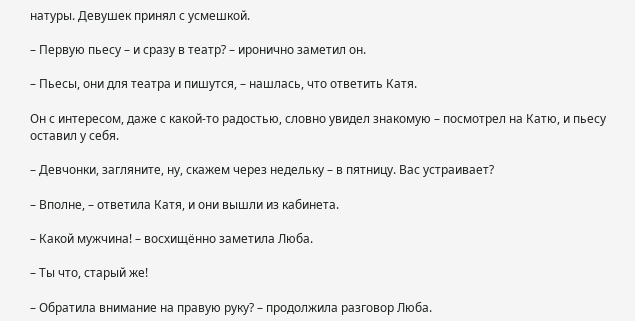натуры. Девушек принял с усмешкой.

– Первую пьесу – и сразу в театр? – иронично заметил он.

– Пьесы, они для театра и пишутся, – нашлась, что ответить Катя.

Он с интересом, даже с какой-то радостью, словно увидел знакомую – посмотрел на Катю, и пьесу оставил у себя.

– Девчонки, загляните, ну, скажем через недельку – в пятницу. Вас устраивает?

– Вполне, – ответила Катя, и они вышли из кабинета.

– Какой мужчина! – восхищённо заметила Люба.

– Ты что, старый же!

– Обратила внимание на правую руку? – продолжила разговор Люба.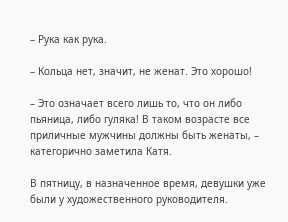– Рука как рука.

– Кольца нет, значит, не женат. Это хорошо!

– Это означает всего лишь то, что он либо пьяница, либо гуляка! В таком возрасте все приличные мужчины должны быть женаты, – категорично заметила Катя.

В пятницу, в назначенное время, девушки уже были у художественного руководителя.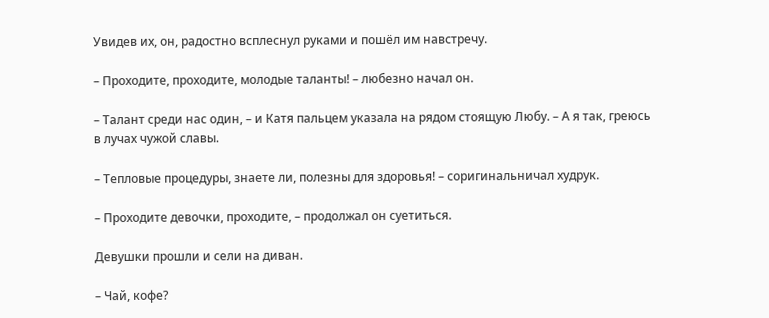Увидев их, он, радостно всплеснул руками и пошёл им навстречу.

– Проходите, проходите, молодые таланты! – любезно начал он.

– Талант среди нас один, – и Катя пальцем указала на рядом стоящую Любу. – А я так, греюсь в лучах чужой славы.

– Тепловые процедуры, знаете ли, полезны для здоровья! – соригинальничал худрук.

– Проходите девочки, проходите, – продолжал он суетиться.

Девушки прошли и сели на диван.

– Чай, кофе?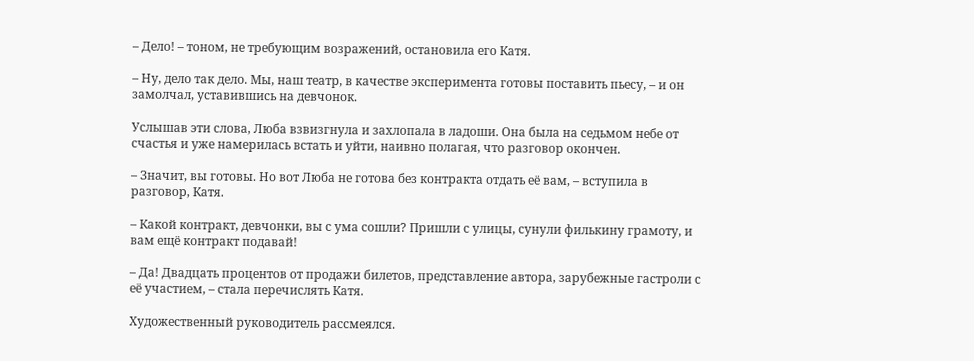– Дело! – тоном, не требующим возражений, остановила его Катя.

– Ну, дело так дело. Мы, наш театр, в качестве эксперимента готовы поставить пьесу, – и он замолчал, уставившись на девчонок.

Услышав эти слова, Люба взвизгнула и захлопала в ладоши. Она была на седьмом небе от счастья и уже намерилась встать и уйти, наивно полагая, что разговор окончен.

– Значит, вы готовы. Но вот Люба не готова без контракта отдать её вам, – вступила в разговор, Катя.

– Какой контракт, девчонки, вы с ума сошли? Пришли с улицы, сунули филькину грамоту, и вам ещё контракт подавай!

– Да! Двадцать процентов от продажи билетов, представление автора, зарубежные гастроли с её участием, – стала перечислять Катя.

Художественный руководитель рассмеялся.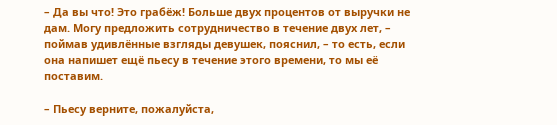– Да вы что! Это грабёж! Больше двух процентов от выручки не дам. Могу предложить сотрудничество в течение двух лет, – поймав удивлённые взгляды девушек, пояснил, – то есть, если она напишет ещё пьесу в течение этого времени, то мы её поставим.

– Пьесу верните, пожалуйста,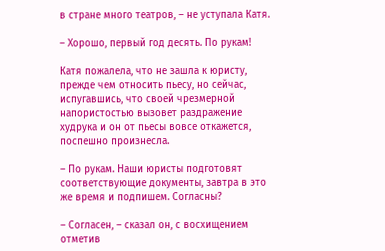в стране много театров, – не уступала Катя.

– Хорошо, первый год десять. По рукам!

Катя пожалела, что не зашла к юристу, прежде чем относить пьесу, но сейчас, испугавшись, что своей чрезмерной напористостью вызовет раздражение худрука и он от пьесы вовсе откажется, поспешно произнесла.

– По рукам. Наши юристы подготовят соответствующие документы, завтра в это же время и подпишем. Согласны?

– Согласен, – сказал он, с восхищением отметив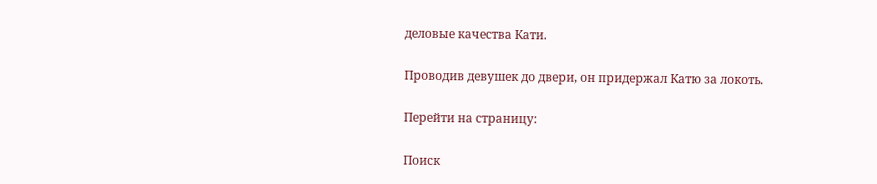деловые качества Кати.

Проводив девушек до двери, он придержал Катю за локоть.

Перейти на страницу:

Поиск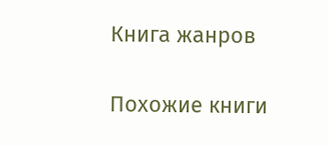Книга жанров

Похожие книги